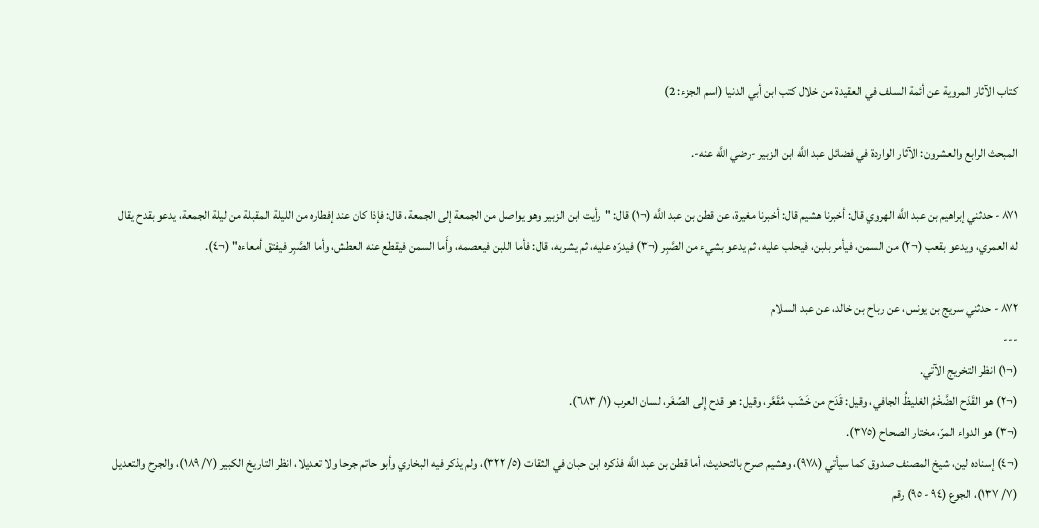كتاب الآثار المروية عن أئمة السلف في العقيدة من خلال كتب ابن أبي الدنيا (اسم الجزء: 2)

المبحث الرابع والعشرون: الآثار الواردة في فضائل عبد اللَّه ابن الزبير -رضي اللَّه عنه-.

٨٧١ - حدثني إبراهيم بن عبد اللَّه الهروي قال: أخبرنا هشيم قال: أخبرنا مغيرة، عن قطن بن عبد اللَّه (¬١) قال: "رأيت ابن الزبير وهو يواصل من الجمعة إلى الجمعة، قال: فإذا كان عند إفطاره من الليلة المقبلة من ليلة الجمعة، يدعو بقدح يقال له العمري، ويدعو بقعب (¬٢) من السمن، فيأمر بلبن، فيحلب عليه، ثم يدعو بشيء من الصَّبِر (¬٣) فيدرّه عليه، ثم يشربه، قال: فأما اللبن فيعصمه، وأَما السمن فيقطع عنه العطش، وأما الصَّبِر فيفتق أمعاءه" (¬٤).

٨٧٢ - حدثني سريج بن يونس، عن رباح بن خالد، عن عبد السلام
---
(¬١) انظر التخريج الآتي.
(¬٢) هو القَدَح الضَّخْمُ الغليظُ الجافي، وقيل: قَدَح من خَشَب مُقَعَّر، وقيل: هو قدح إِلى الصِّغَر، لسان العرب (١/ ٦٨٣).
(¬٣) هو الدواء المرّ، مختار الصحاح (٣٧٥).
(¬٤) إسناده لين، شيخ المصنف صدوق كما سيأتي (٩٧٨)، وهشيم صرح بالتحديث، أما قطن بن عبد اللَّه فذكره ابن حبان في الثقات (٥/ ٣٢٢)، ولم يذكر فيه البخاري وأبو حاتم جرحا ولا تعديلا، انظر التاريخ الكبير (٧/ ١٨٩)، والجرح والتعديل (٧/ ١٣٧)، الجوع (٩٤ - ٩٥) رقم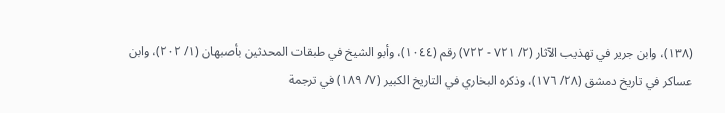(١٣٨)، وابن جرير في تهذيب الآثار (٢/ ٧٢١ - ٧٢٢) رقم (١٠٤٤)، وأبو الشيخ في طبقات المحدثين بأصبهان (١/ ٢٠٢)، وابن عساكر في تاريخ دمشق (٢٨/ ١٧٦)، وذكره البخاري في التاريخ الكبير (٧/ ١٨٩) في ترجمة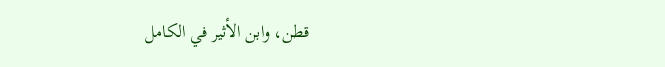قطن، وابن الأثير في الكامل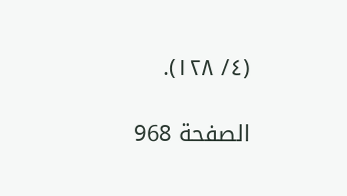(٤/ ١٢٨).

الصفحة 968